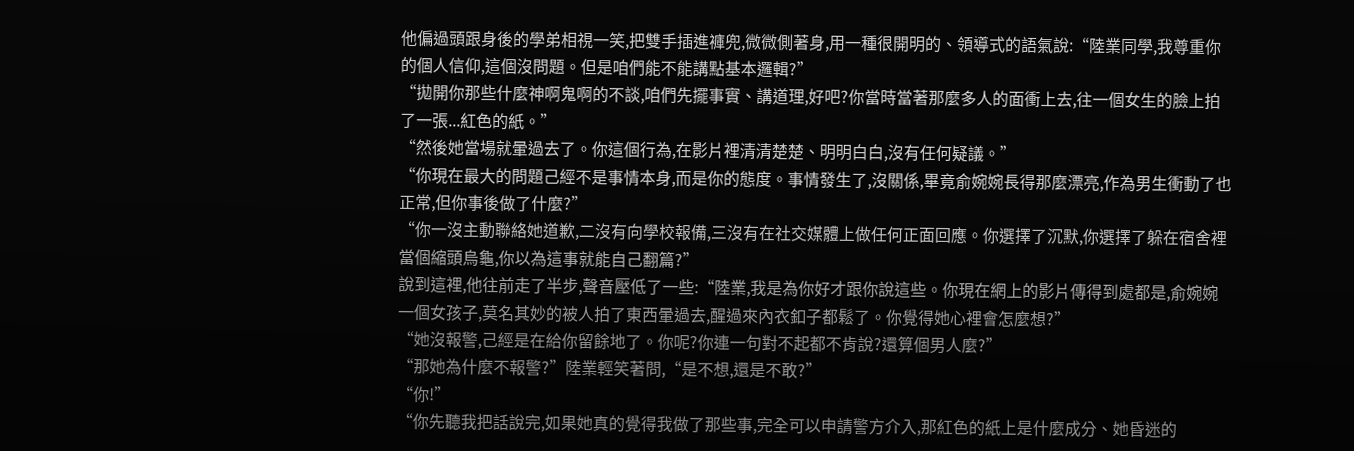他偏過頭跟身後的學弟相視一笑,把雙手插進褲兜,微微側著身,用一種很開明的、領導式的語氣說:“陸業同學,我尊重你的個人信仰,這個沒問題。但是咱們能不能講點基本邏輯?”
“拋開你那些什麼神啊鬼啊的不談,咱們先擺事實、講道理,好吧?你當時當著那麼多人的面衝上去,往一個女生的臉上拍了一張...紅色的紙。”
“然後她當場就暈過去了。你這個行為,在影片裡清清楚楚、明明白白,沒有任何疑議。”
“你現在最大的問題己經不是事情本身,而是你的態度。事情發生了,沒關係,畢竟俞婉婉長得那麼漂亮,作為男生衝動了也正常,但你事後做了什麼?”
“你一沒主動聯絡她道歉,二沒有向學校報備,三沒有在社交媒體上做任何正面回應。你選擇了沉默,你選擇了躲在宿舍裡當個縮頭烏龜,你以為這事就能自己翻篇?”
說到這裡,他往前走了半步,聲音壓低了一些:“陸業,我是為你好才跟你說這些。你現在網上的影片傳得到處都是,俞婉婉一個女孩子,莫名其妙的被人拍了東西暈過去,醒過來內衣釦子都鬆了。你覺得她心裡會怎麼想?”
“她沒報警,己經是在給你留餘地了。你呢?你連一句對不起都不肯說?還算個男人麼?”
“那她為什麼不報警?”陸業輕笑著問,“是不想,還是不敢?”
“你!”
“你先聽我把話說完,如果她真的覺得我做了那些事,完全可以申請警方介入,那紅色的紙上是什麼成分、她昏迷的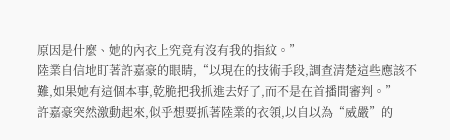原因是什麼、她的內衣上究竟有沒有我的指紋。”
陸業自信地盯著許嘉豪的眼睛,“以現在的技術手段,調查清楚這些應該不難,如果她有這個本事,乾脆把我抓進去好了,而不是在首播間審判。”
許嘉豪突然激動起來,似乎想要抓著陸業的衣領,以自以為“威嚴”的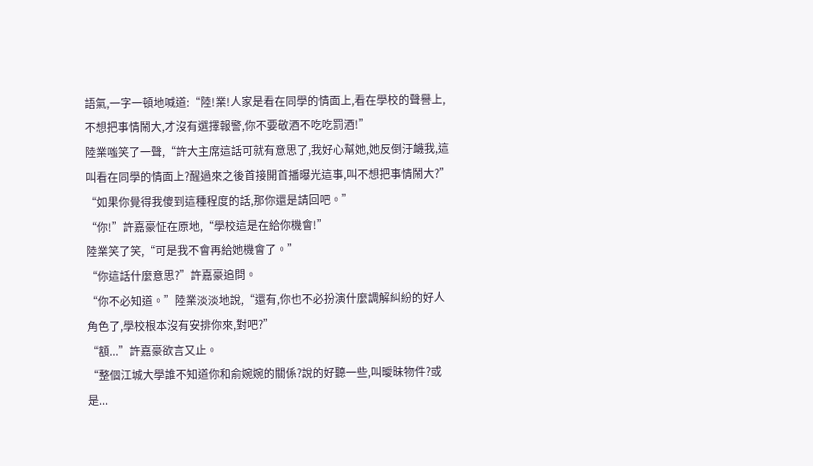語氣,一字一頓地喊道:“陸!業!人家是看在同學的情面上,看在學校的聲譽上,不想把事情鬧大,才沒有選擇報警,你不要敬酒不吃吃罰酒!”
陸業嗤笑了一聲,“許大主席這話可就有意思了,我好心幫她,她反倒汙衊我,這叫看在同學的情面上?醒過來之後首接開首播曝光這事,叫不想把事情鬧大?”
“如果你覺得我傻到這種程度的話,那你還是請回吧。”
“你!”許嘉豪怔在原地,“學校這是在給你機會!”
陸業笑了笑,“可是我不會再給她機會了。”
“你這話什麼意思?”許嘉豪追問。
“你不必知道。”陸業淡淡地說,“還有,你也不必扮演什麼調解糾紛的好人角色了,學校根本沒有安排你來,對吧?”
“額...”許嘉豪欲言又止。
“整個江城大學誰不知道你和俞婉婉的關係?說的好聽一些,叫曖昧物件?或是...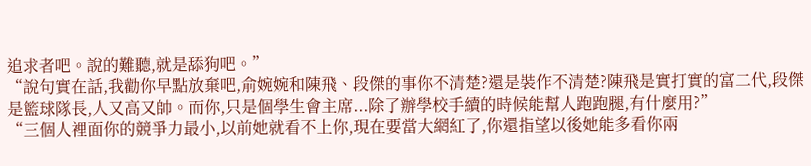追求者吧。說的難聽,就是舔狗吧。”
“說句實在話,我勸你早點放棄吧,俞婉婉和陳飛、段傑的事你不清楚?還是裝作不清楚?陳飛是實打實的富二代,段傑是籃球隊長,人又高又帥。而你,只是個學生會主席...除了辦學校手續的時候能幫人跑跑腿,有什麼用?”
“三個人裡面你的競爭力最小,以前她就看不上你,現在要當大網紅了,你還指望以後她能多看你兩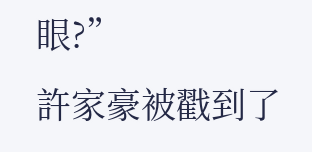眼?”
許家豪被戳到了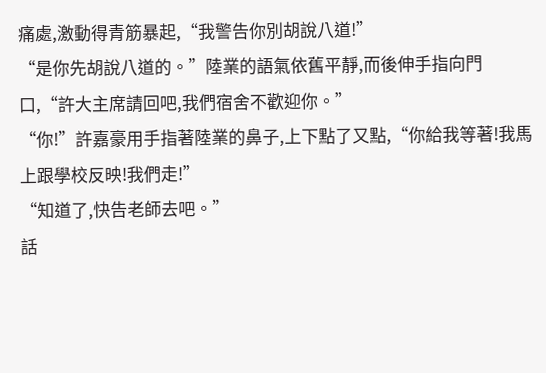痛處,激動得青筋暴起,“我警告你別胡說八道!”
“是你先胡說八道的。”陸業的語氣依舊平靜,而後伸手指向門口,“許大主席請回吧,我們宿舍不歡迎你。”
“你!”許嘉豪用手指著陸業的鼻子,上下點了又點,“你給我等著!我馬上跟學校反映!我們走!”
“知道了,快告老師去吧。”
話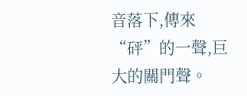音落下,傳來“砰”的一聲,巨大的關門聲。